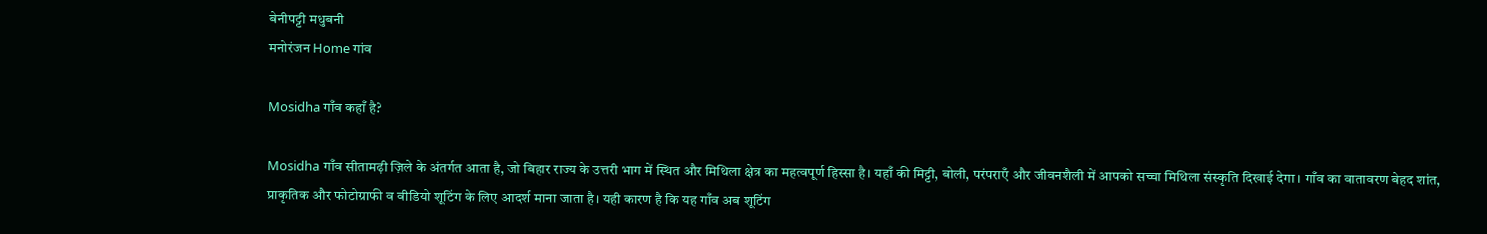बेनीपट्टी मधुबनी
मनोरंजन Home गांव

Mosidha गाँव कहाँ है?

Mosidha गाँव सीतामढ़ी ज़िले के अंतर्गत आता है, जो बिहार राज्य के उत्तरी भाग में स्थित और मिथिला क्षेत्र का महत्वपूर्ण हिस्सा है। यहाँ की मिट्टी, बोली, परंपराएँ और जीवनशैली में आपको सच्चा मिथिला संस्कृति दिखाई देगा। गाँव का वातावरण बेहद शांत, प्राकृतिक और फोटोग्राफी व वीडियो शूटिंग के लिए आदर्श माना जाता है। यही कारण है कि यह गाँव अब शूटिंग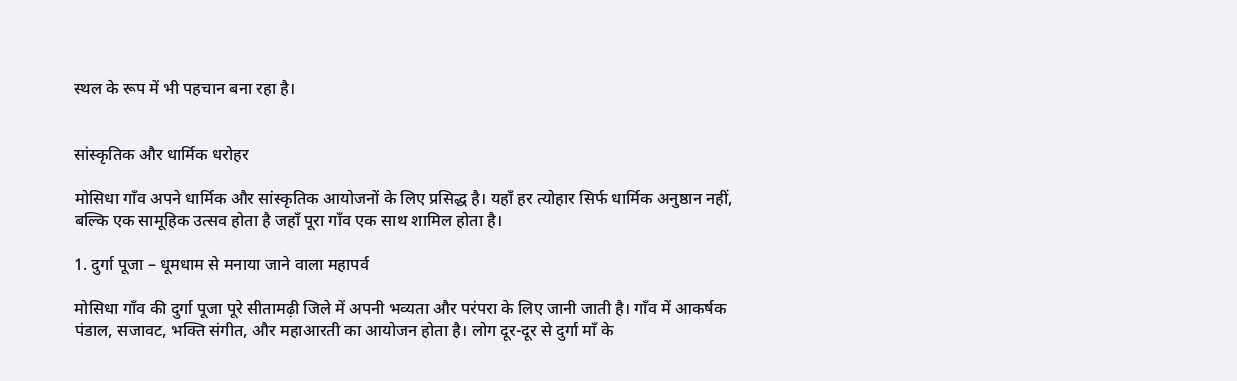स्थल के रूप में भी पहचान बना रहा है।


सांस्कृतिक और धार्मिक धरोहर

मोसिधा गाँव अपने धार्मिक और सांस्कृतिक आयोजनों के लिए प्रसिद्ध है। यहाँ हर त्योहार सिर्फ धार्मिक अनुष्ठान नहीं, बल्कि एक सामूहिक उत्सव होता है जहाँ पूरा गाँव एक साथ शामिल होता है।

1. दुर्गा पूजा – धूमधाम से मनाया जाने वाला महापर्व

मोसिधा गाँव की दुर्गा पूजा पूरे सीतामढ़ी जिले में अपनी भव्यता और परंपरा के लिए जानी जाती है। गाँव में आकर्षक पंडाल, सजावट, भक्ति संगीत, और महाआरती का आयोजन होता है। लोग दूर-दूर से दुर्गा माँ के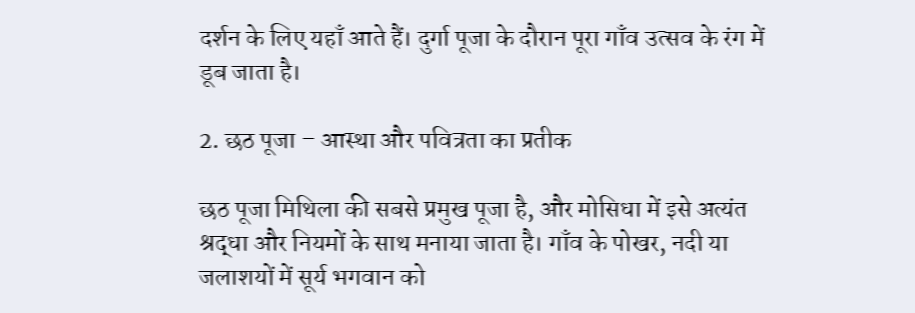दर्शन के लिए यहाँ आते हैं। दुर्गा पूजा के दौरान पूरा गाँव उत्सव के रंग में डूब जाता है।

2. छठ पूजा – आस्था और पवित्रता का प्रतीक

छठ पूजा मिथिला की सबसे प्रमुख पूजा है, और मोसिधा में इसे अत्यंत श्रद्धा और नियमों के साथ मनाया जाता है। गाँव के पोखर, नदी या जलाशयों में सूर्य भगवान को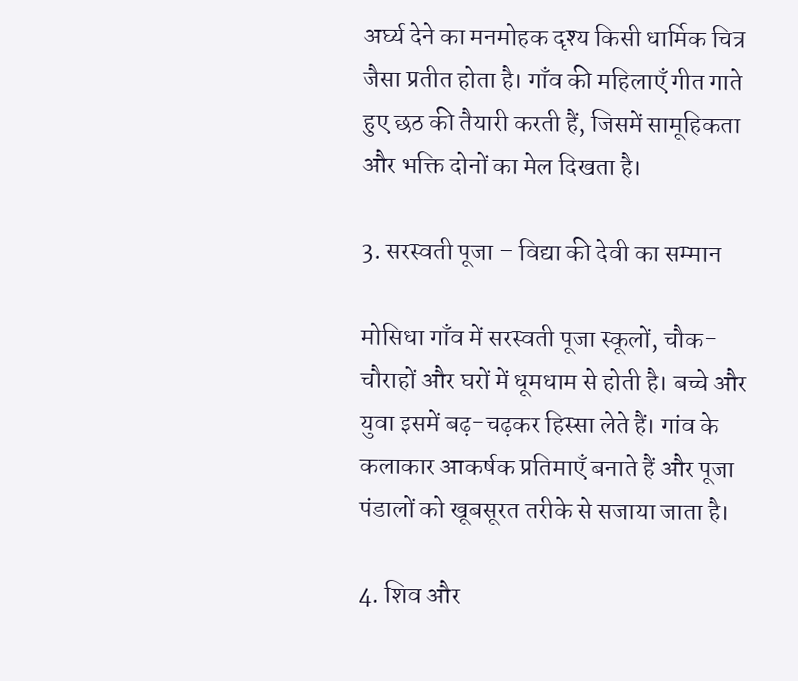अर्घ्य देने का मनमोहक दृश्य किसी धार्मिक चित्र जैसा प्रतीत होता है। गाँव की महिलाएँ गीत गाते हुए छठ की तैयारी करती हैं, जिसमें सामूहिकता और भक्ति दोनों का मेल दिखता है।

3. सरस्वती पूजा – विद्या की देवी का सम्मान

मोसिधा गाँव में सरस्वती पूजा स्कूलों, चौक-चौराहों और घरों में धूमधाम से होती है। बच्चे और युवा इसमें बढ़-चढ़कर हिस्सा लेते हैं। गांव के कलाकार आकर्षक प्रतिमाएँ बनाते हैं और पूजा पंडालों को खूबसूरत तरीके से सजाया जाता है।

4. शिव और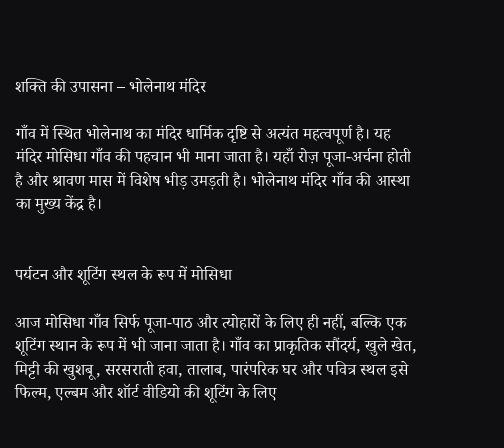शक्ति की उपासना – भोलेनाथ मंदिर

गाँव में स्थित भोलेनाथ का मंदिर धार्मिक दृष्टि से अत्यंत महत्वपूर्ण है। यह मंदिर मोसिधा गाँव की पहचान भी माना जाता है। यहाँ रोज़ पूजा-अर्चना होती है और श्रावण मास में विशेष भीड़ उमड़ती है। भोलेनाथ मंदिर गाँव की आस्था का मुख्य केंद्र है।


पर्यटन और शूटिंग स्थल के रूप में मोसिधा

आज मोसिधा गाँव सिर्फ पूजा-पाठ और त्योहारों के लिए ही नहीं, बल्कि एक शूटिंग स्थान के रूप में भी जाना जाता है। गाँव का प्राकृतिक सौंदर्य, खुले खेत, मिट्टी की खुशबू, सरसराती हवा, तालाब, पारंपरिक घर और पवित्र स्थल इसे फिल्म, एल्बम और शॉर्ट वीडियो की शूटिंग के लिए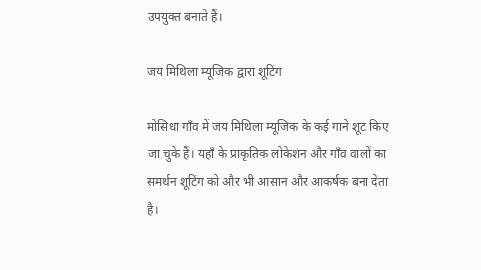उपयुक्त बनाते हैं।

जय मिथिला म्यूजिक द्वारा शूटिंग

मोसिधा गाँव में जय मिथिला म्यूजिक के कई गाने शूट किए जा चुके हैं। यहाँ के प्राकृतिक लोकेशन और गाँव वालों का समर्थन शूटिंग को और भी आसान और आकर्षक बना देता है।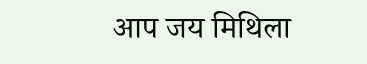आप जय मिथिला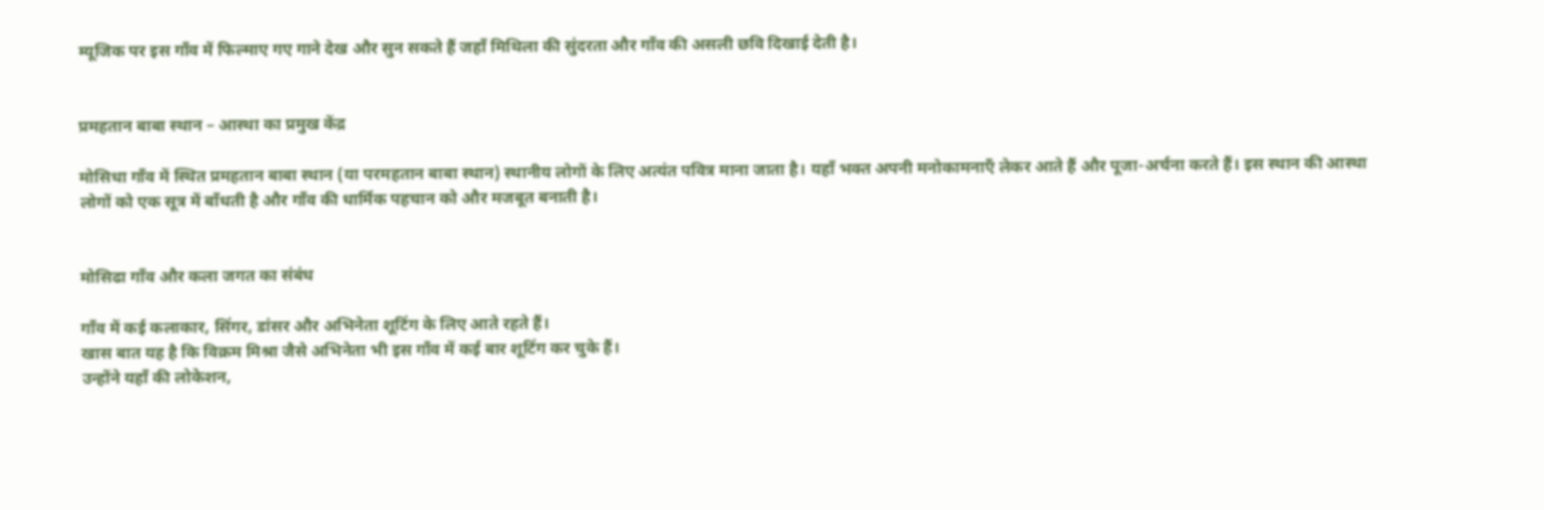म्यूजिक पर इस गाँव में फिल्माए गए गाने देख और सुन सकते हैं जहाँ मिथिला की सुंदरता और गाँव की असली छवि दिखाई देती है।


प्रमहतान बाबा स्थान – आस्था का प्रमुख केंद्र

मोसिधा गाँव में स्थित प्रमहतान बाबा स्थान (या परमहतान बाबा स्थान) स्थानीय लोगों के लिए अत्यंत पवित्र माना जाता है। यहाँ भक्त अपनी मनोकामनाएँ लेकर आते हैं और पूजा-अर्चना करते हैं। इस स्थान की आस्था लोगों को एक सूत्र में बाँधती है और गाँव की धार्मिक पहचान को और मजबूत बनाती है।


मोसिढा गाँव और कला जगत का संबंध

गाँव में कई कलाकार, सिंगर, डांसर और अभिनेता शूटिंग के लिए आते रहते हैं।
खास बात यह है कि विक्रम मिश्रा जैसे अभिनेता भी इस गाँव में कई बार शूटिंग कर चुके हैं।
उन्होंने यहाँ की लोकेशन,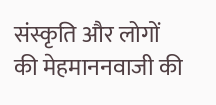संस्कृति और लोगों की मेहमाननवाजी की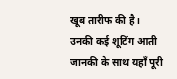खूब तारीफ की है।
उनकी कई शूटिंग आती जानकी के साथ यहाँ पूरी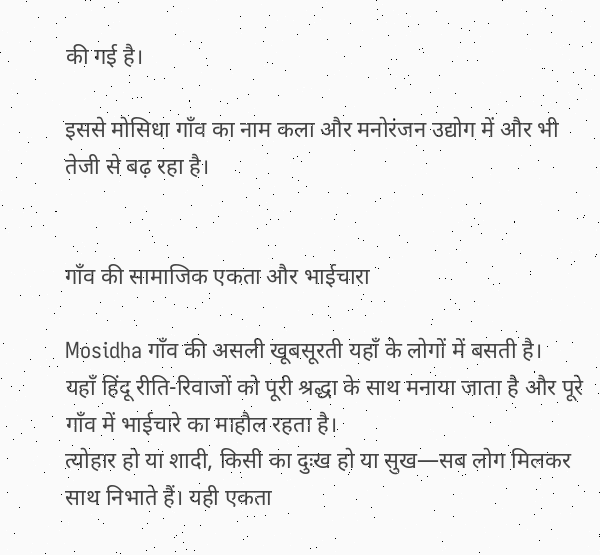की गई है।

इससे मोसिधा गाँव का नाम कला और मनोरंजन उद्योग में और भी तेजी से बढ़ रहा है।


गाँव की सामाजिक एकता और भाईचारा

Mosidha गाँव की असली खूबसूरती यहाँ के लोगों में बसती है।
यहाँ हिंदू रीति-रिवाजों को पूरी श्रद्धा के साथ मनाया जाता है और पूरे गाँव में भाईचारे का माहौल रहता है।
त्योहार हो या शादी, किसी का दुःख हो या सुख—सब लोग मिलकर साथ निभाते हैं। यही एकता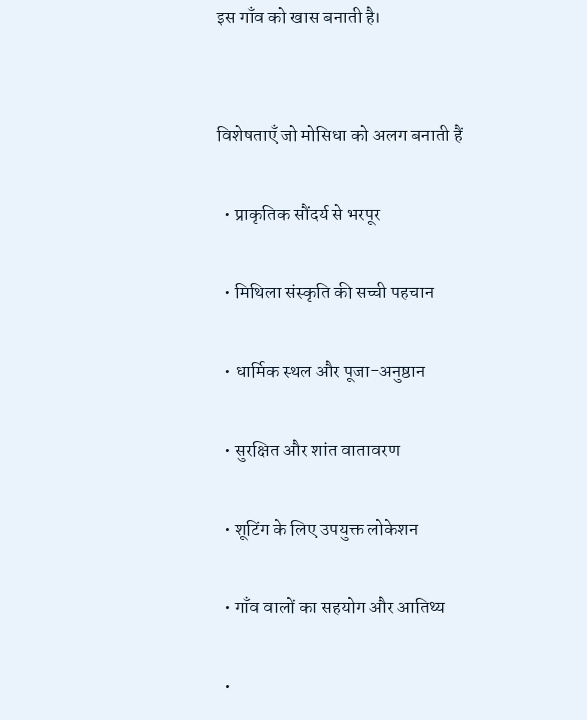इस गाँव को खास बनाती है।


विशेषताएँ जो मोसिधा को अलग बनाती हैं

  • प्राकृतिक सौंदर्य से भरपूर

  • मिथिला संस्कृति की सच्ची पहचान

  • धार्मिक स्थल और पूजा-अनुष्ठान

  • सुरक्षित और शांत वातावरण

  • शूटिंग के लिए उपयुक्त लोकेशन

  • गाँव वालों का सहयोग और आतिथ्य

  •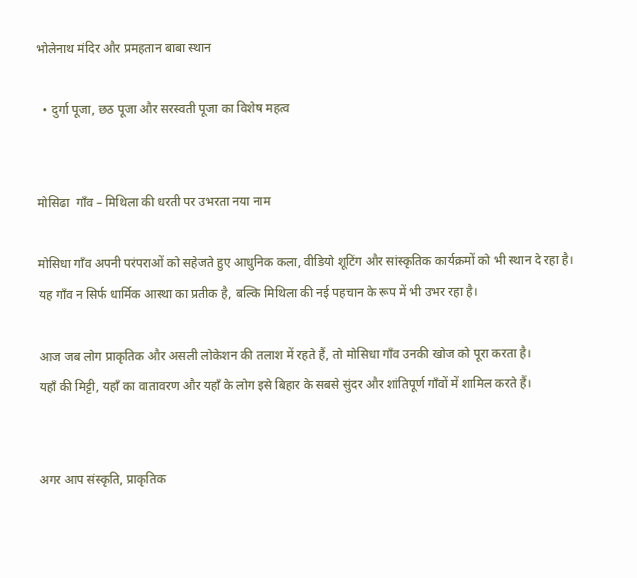भोलेनाथ मंदिर और प्रमहतान बाबा स्थान

  • दुर्गा पूजा, छठ पूजा और सरस्वती पूजा का विशेष महत्व


मोसिढा  गाँव – मिथिला की धरती पर उभरता नया नाम

मोसिधा गाँव अपनी परंपराओं को सहेजते हुए आधुनिक कला, वीडियो शूटिंग और सांस्कृतिक कार्यक्रमों को भी स्थान दे रहा है।
यह गाँव न सिर्फ धार्मिक आस्था का प्रतीक है, बल्कि मिथिला की नई पहचान के रूप में भी उभर रहा है।

आज जब लोग प्राकृतिक और असली लोकेशन की तलाश में रहते हैं, तो मोसिधा गाँव उनकी खोज को पूरा करता है।
यहाँ की मिट्टी, यहाँ का वातावरण और यहाँ के लोग इसे बिहार के सबसे सुंदर और शांतिपूर्ण गाँवों में शामिल करते हैं।


अगर आप संस्कृति, प्राकृतिक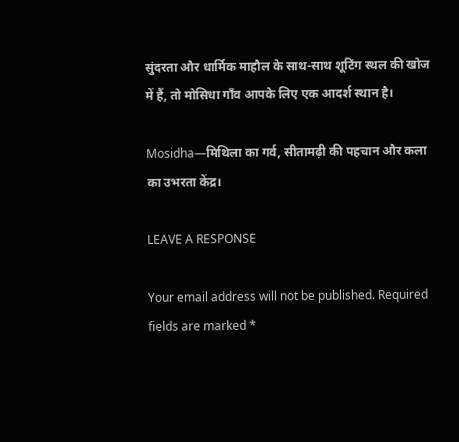सुंदरता और धार्मिक माहौल के साथ-साथ शूटिंग स्थल की खोज में हैं, तो मोसिधा गाँव आपके लिए एक आदर्श स्थान है।

Mosidha—मिथिला का गर्व, सीतामढ़ी की पहचान और कला का उभरता केंद्र।

LEAVE A RESPONSE

Your email address will not be published. Required fields are marked *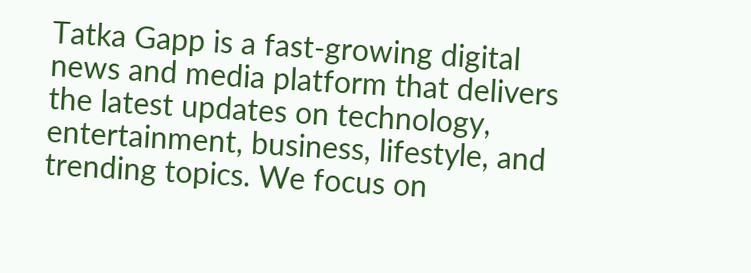Tatka Gapp is a fast-growing digital news and media platform that delivers the latest updates on technology, entertainment, business, lifestyle, and trending topics. We focus on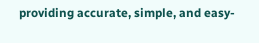providing accurate, simple, and easy-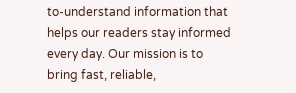to-understand information that helps our readers stay informed every day. Our mission is to bring fast, reliable,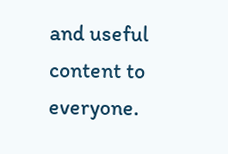and useful content to everyone.